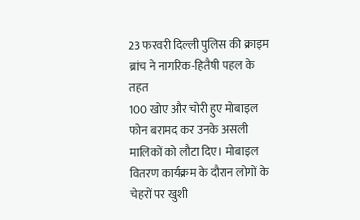23 फरवरी दिल्ली पुलिस की क्राइम ब्रांच ने नागरिक-हितैषी पहल के तहत
100 खोए और चोरी हुए मोबाइल फोन बरामद कर उनके असली मालिकों को लौटा दिए। मोबाइल
वितरण कार्यक्रम के दौरान लोगों के चेहरों पर खुशी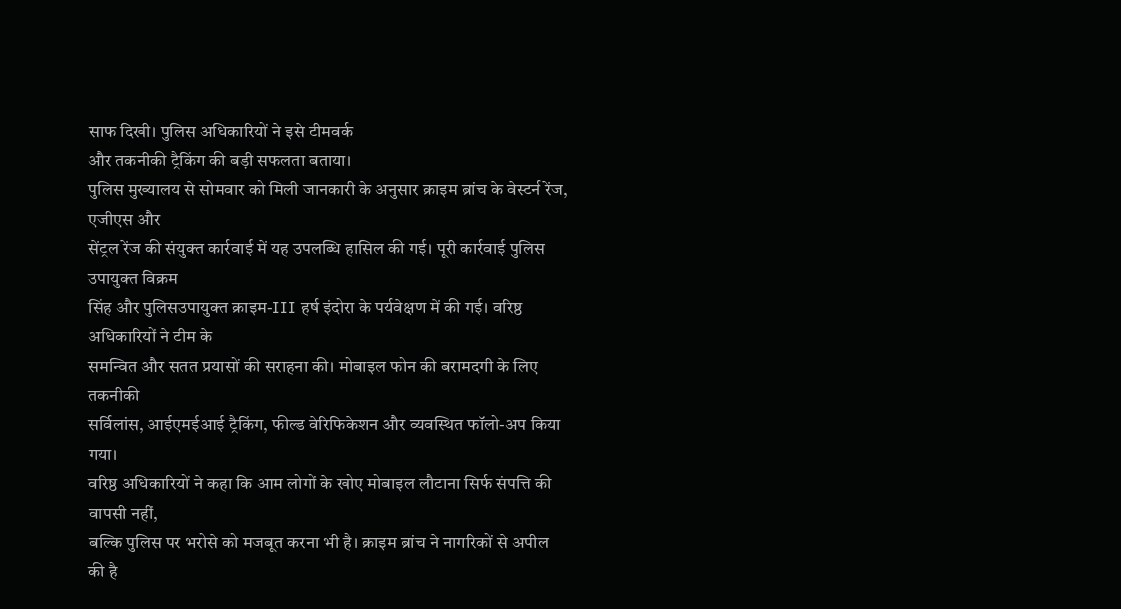साफ दिखी। पुलिस अधिकारियों ने इसे टीमवर्क
और तकनीकी ट्रैकिंग की बड़ी सफलता बताया।
पुलिस मुख्यालय से सोमवार को मिली जानकारी के अनुसार क्राइम ब्रांच के वेस्टर्न रेंज, एजीएस और
सेंट्रल रेंज की संयुक्त कार्रवाई में यह उपलब्धि हासिल की गई। पूरी कार्रवाई पुलिस उपायुक्त विक्रम
सिंह और पुलिसउपायुक्त क्राइम-III हर्ष इंदोरा के पर्यवेक्षण में की गई। वरिष्ठ अधिकारियों ने टीम के
समन्वित और सतत प्रयासों की सराहना की। मोबाइल फोन की बरामदगी के लिए तकनीकी
सर्विलांस, आईएमईआई ट्रैकिंग, फील्ड वेरिफिकेशन और व्यवस्थित फॉलो-अप किया गया।
वरिष्ठ अधिकारियों ने कहा कि आम लोगों के खोए मोबाइल लौटाना सिर्फ संपत्ति की वापसी नहीं,
बल्कि पुलिस पर भरोसे को मजबूत करना भी है। क्राइम ब्रांच ने नागरिकों से अपील की है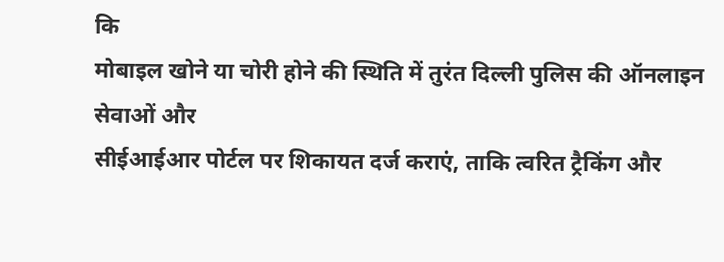कि
मोबाइल खोने या चोरी होने की स्थिति में तुरंत दिल्ली पुलिस की ऑनलाइन सेवाओं और
सीईआईआर पोर्टल पर शिकायत दर्ज कराएं, ताकि त्वरित ट्रैकिंग और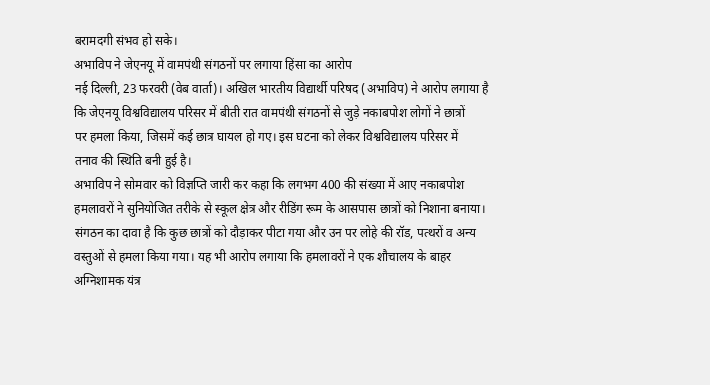बरामदगी संभव हो सके।
अभाविप ने जेएनयू में वामपंथी संगठनों पर लगाया हिंसा का आरोप
नई दिल्ली, 23 फरवरी (वेब वार्ता)। अखिल भारतीय विद्यार्थी परिषद (अभाविप) ने आरोप लगाया है
कि जेएनयू विश्वविद्यालय परिसर में बीती रात वामपंथी संगठनों से जुड़े नकाबपोश लोगों ने छात्रों
पर हमला किया, जिसमें कई छात्र घायल हो गए। इस घटना को लेकर विश्वविद्यालय परिसर में
तनाव की स्थिति बनी हुई है।
अभाविप ने सोमवार को विज्ञप्ति जारी कर कहा कि लगभग 400 की संख्या में आए नकाबपोश
हमलावरों ने सुनियोजित तरीके से स्कूल क्षेत्र और रीडिंग रूम के आसपास छात्रों को निशाना बनाया।
संगठन का दावा है कि कुछ छात्रों को दौड़ाकर पीटा गया और उन पर लोहे की रॉड, पत्थरों व अन्य
वस्तुओं से हमला किया गया। यह भी आरोप लगाया कि हमलावरों ने एक शौचालय के बाहर
अग्निशामक यंत्र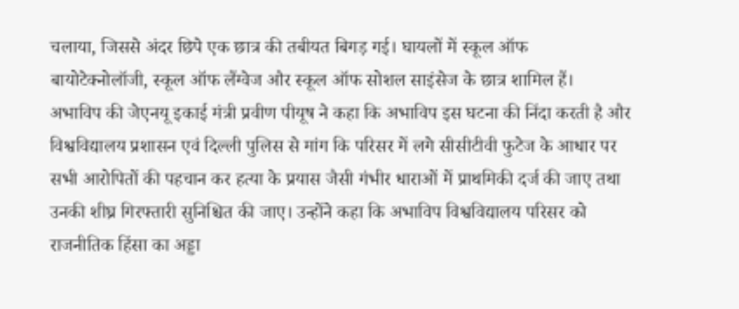चलाया, जिससे अंदर छिपे एक छात्र की तबीयत बिगड़ गई। घायलों में स्कूल ऑफ
बायोटेक्नोलॉजी, स्कूल ऑफ लैंग्वेज और स्कूल ऑफ सोशल साइंसेज के छात्र शामिल हैं।
अभाविप की जेएनयू इकाई मंत्री प्रवीण पीयूष ने कहा कि अभाविप इस घटना की निंदा करती है और
विश्वविद्यालय प्रशासन एवं दिल्ली पुलिस से मांग कि परिसर में लगे सीसीटीवी फुटेज के आधार पर
सभी आरोपितों की पहचान कर हत्या के प्रयास जैसी गंभीर धाराओं में प्राथमिकी दर्ज की जाए तथा
उनकी शीघ्र गिरफ्तारी सुनिश्चित की जाए। उन्होंने कहा कि अभाविप विश्वविद्यालय परिसर को
राजनीतिक हिंसा का अड्डा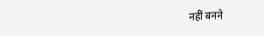नहीं बनने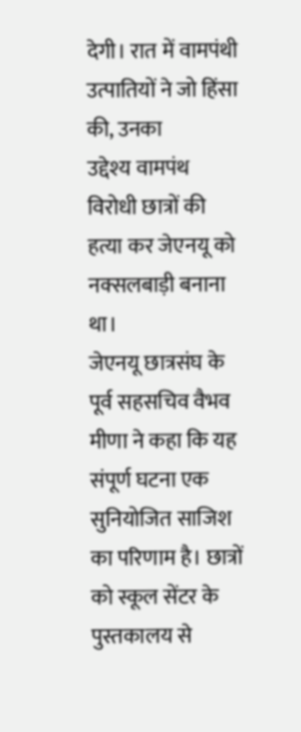देगी। रात में वामपंथी उत्पातियों ने जो हिंसा की, उनका
उद्देश्य वामपंथ विरोधी छात्रों की हत्या कर जेएनयू को नक्सलबाड़ी बनाना था।
जेएनयू छात्रसंघ के पूर्व सहसचिव वैभव मीणा ने कहा कि यह संपूर्ण घटना एक सुनियोजित साजिश
का परिणाम है। छात्रों को स्कूल सेंटर के पुस्तकालय से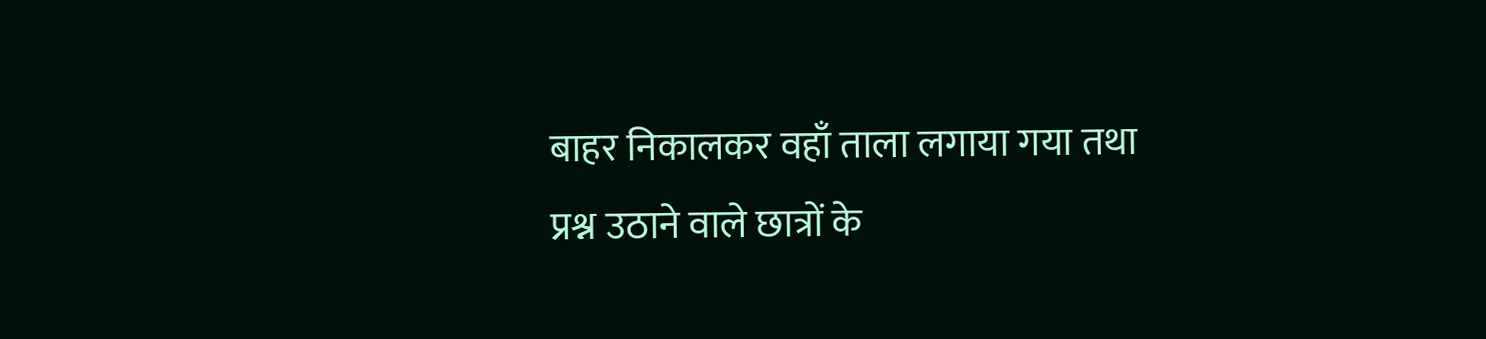बाहर निकालकर वहाँ ताला लगाया गया तथा
प्रश्न उठाने वाले छात्रों के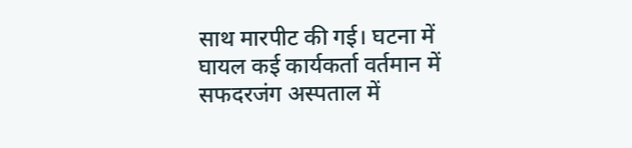साथ मारपीट की गई। घटना में घायल कई कार्यकर्ता वर्तमान में
सफदरजंग अस्पताल में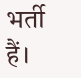भर्ती हैं।